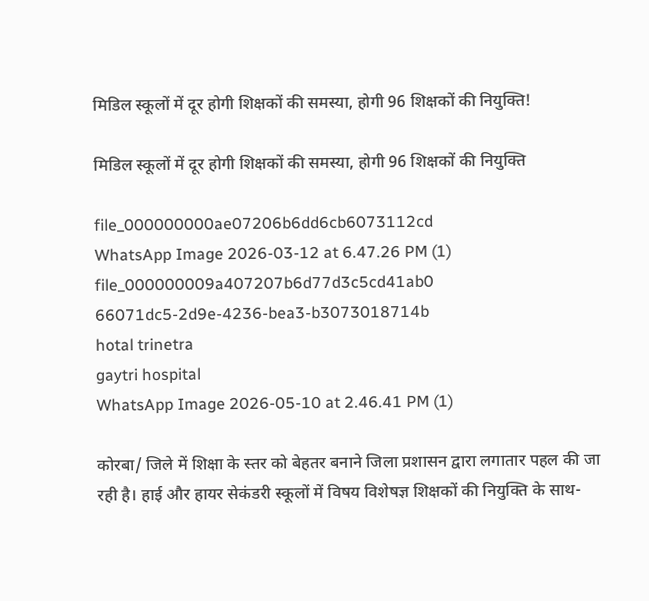मिडिल स्कूलों में दूर होगी शिक्षकों की समस्या, होगी 96 शिक्षकों की नियुक्ति!

मिडिल स्कूलों में दूर होगी शिक्षकों की समस्या, होगी 96 शिक्षकों की नियुक्ति

file_000000000ae07206b6dd6cb6073112cd
WhatsApp Image 2026-03-12 at 6.47.26 PM (1)
file_000000009a407207b6d77d3c5cd41ab0
66071dc5-2d9e-4236-bea3-b3073018714b
hotal trinetra
gaytri hospital
WhatsApp Image 2026-05-10 at 2.46.41 PM (1)

कोरबा/ जिले में शिक्षा के स्तर को बेहतर बनाने जिला प्रशासन द्वारा लगातार पहल की जा रही है। हाई और हायर सेकंडरी स्कूलों में विषय विशेषज्ञ शिक्षकों की नियुक्ति के साथ-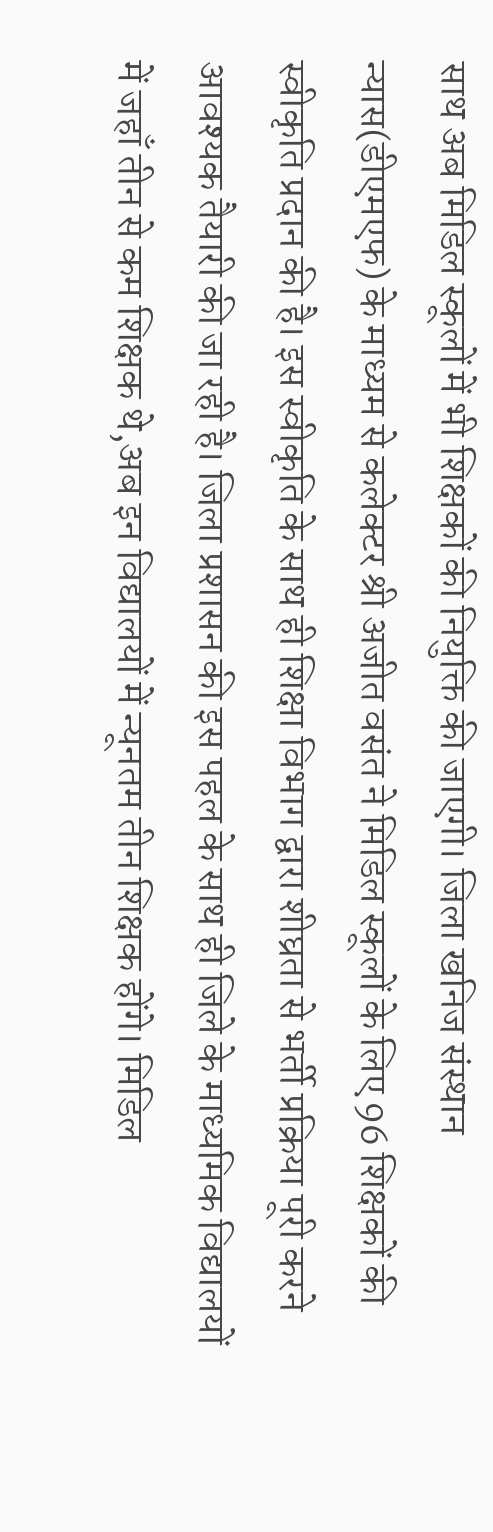साथ अब मिडिल स्कूलों में भी शिक्षकों की नियुक्ति की जाएगी। जिला खनिज संस्थान न्यास(डीएमएफ) के माध्यम से कलेक्टर श्री अजीत वसंत ने मिडिल स्कूलों के लिए 96 शिक्षकों की स्वीकृति प्रदान की है। इस स्वीकृति के साथ ही शिक्षा विभाग द्वारा शीघ्रता से भर्ती प्रक्रिया पूरी करने आवश्यक तैयारी की जा रही है। जिला प्रशासन की इस पहल के साथ ही जिले के माध्यमिक विद्यालयों में जहाँ तीन से कम शिक्षक थे,अब इन विद्यालयों में न्यूनतम तीन शिक्षक होंगे। मिडिल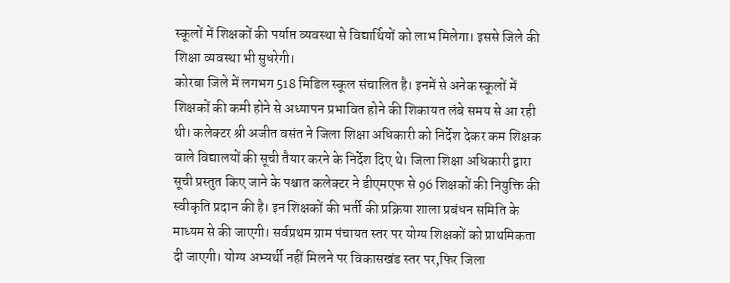स्कूलों में शिक्षकों की पर्याप्त व्यवस्था से विद्यार्थियों को लाभ मिलेगा। इससे जिले की शिक्षा व्यवस्था भी सुधरेगी।
कोरबा जिले में लगभग 518 मिडिल स्कूल संचालित है। इनमें से अनेक स्कूलों में शिक्षकों की कमी होने से अध्यापन प्रभावित होने की शिकायत लंबे समय से आ रही थी। कलेक्टर श्री अजीत वसंत ने जिला शिक्षा अधिकारी को निर्देश देकर कम शिक्षक वाले विद्यालयों की सूची तैयार करने के निर्देश दिए थे। जिला शिक्षा अधिकारी द्वारा सूची प्रस्तुत किए जाने के पश्चात कलेक्टर ने डीएमएफ से 96 शिक्षकों की नियुक्ति की स्वीकृति प्रदान की है। इन शिक्षकों की भर्ती की प्रक्रिया शाला प्रबंधन समिति के माध्यम से की जाएगी। सर्वप्रथम ग्राम पंचायत स्तर पर योग्य शिक्षकों को प्राथमिकता दी जाएगी। योग्य अभ्यर्थी नहीं मिलने पर विकासखंड स्तर पर,फिर जिला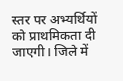स्तर पर अभ्यर्थियों को प्राथमिकता दी जाएगी। जिले में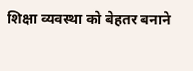शिक्षा व्यवस्था को बेहतर बनाने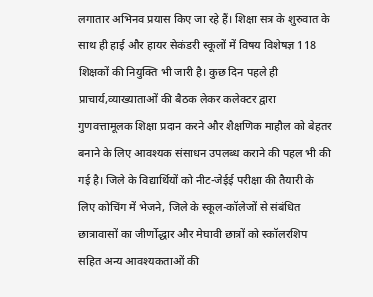लगातार अभिनव प्रयास किए जा रहे हैं। शिक्षा सत्र के शुरुवात के साथ ही हाई और हायर सेकंडरी स्कूलों में विषय विशेषज्ञ 118 शिक्षकों की नियुक्ति भी जारी है। कुछ दिन पहले ही प्राचार्य,व्याख्याताओं की बैठक लेकर कलेक्टर द्वारा गुणवत्तामूलक शिक्षा प्रदान करने और शैक्षणिक माहौल को बेहतर बनाने के लिए आवश्यक संसाधन उपलब्ध कराने की पहल भी की गई है। जिले के विद्यार्थियों को नीट-जेईई परीक्षा की तैयारी के लिए कोचिंग में भेजने, जिले के स्कूल-कॉलेजों से संबंधित छात्रावासों का जीर्णोद्धार और मेघावी छात्रों को स्कॉलरशिप सहित अन्य आवश्यकताओं की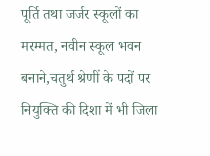पूर्ति तथा जर्जर स्कूलों का मरम्मत, नवीन स्कूल भवन बनाने,चतुर्थ श्रेणीं के पदों पर नियुक्ति की दिशा में भी जिला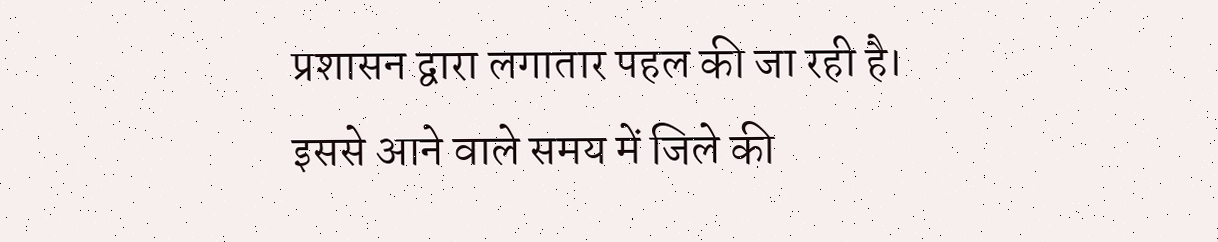प्रशासन द्वारा लगातार पहल की जा रही है। इससे आने वाले समय में जिले की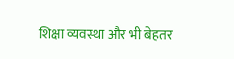शिक्षा व्यवस्था और भी बेहतर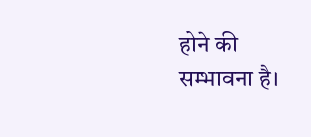होने की सम्भावना है।